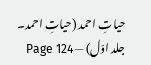حیاتِ احمد (حیاتِ احمد۔ جلد اوّل) — Page 124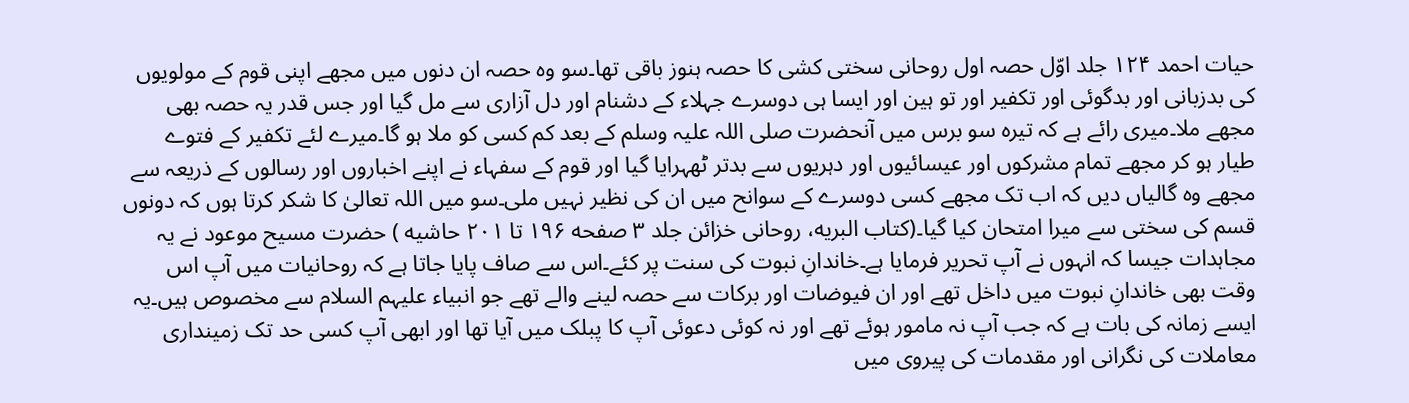حیات احمد ۱۲۴ جلد اوّل حصہ اول روحانی سختی کشی کا حصہ ہنوز باقی تھا۔سو وہ حصہ ان دنوں میں مجھے اپنی قوم کے مولویوں کی بدزبانی اور بدگوئی اور تکفیر اور تو ہین اور ایسا ہی دوسرے جہلاء کے دشنام اور دل آزاری سے مل گیا اور جس قدر یہ حصہ بھی مجھے ملا۔میری رائے ہے کہ تیرہ سو برس میں آنحضرت صلی اللہ علیہ وسلم کے بعد کم کسی کو ملا ہو گا۔میرے لئے تکفیر کے فتوے طیار ہو کر مجھے تمام مشرکوں اور عیسائیوں اور دہریوں سے بدتر ٹھہرایا گیا اور قوم کے سفہاء نے اپنے اخباروں اور رسالوں کے ذریعہ سے مجھے وہ گالیاں دیں کہ اب تک مجھے کسی دوسرے کے سوانح میں ان کی نظیر نہیں ملی۔سو میں اللہ تعالیٰ کا شکر کرتا ہوں کہ دونوں قسم کی سختی سے میرا امتحان کیا گیا۔(کتاب البریه، روحانی خزائن جلد ۳ صفحه ۱۹۶ تا ۲۰۱ حاشیه ) حضرت مسیح موعود نے یہ مجاہدات جیسا کہ انہوں نے آپ تحریر فرمایا ہے۔خاندانِ نبوت کی سنت پر کئے۔اس سے صاف پایا جاتا ہے کہ روحانیات میں آپ اس وقت بھی خاندانِ نبوت میں داخل تھے اور ان فیوضات اور برکات سے حصہ لینے والے تھے جو انبیاء علیہم السلام سے مخصوص ہیں۔یہ ایسے زمانہ کی بات ہے کہ جب آپ نہ مامور ہوئے تھے اور نہ کوئی دعوئی آپ کا پبلک میں آیا تھا اور ابھی آپ کسی حد تک زمینداری معاملات کی نگرانی اور مقدمات کی پیروی میں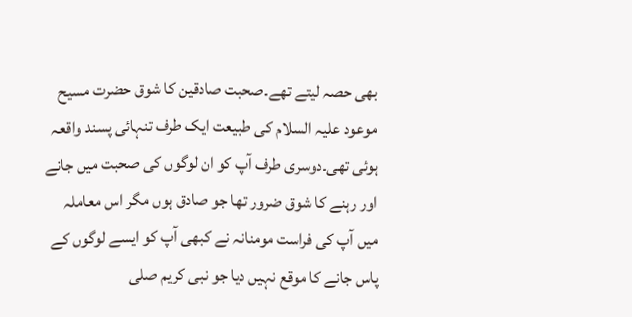بھی حصہ لیتے تھے۔صحبت صادقین کا شوق حضرت مسیح موعود علیہ السلام کی طبیعت ایک طرف تنہائی پسند واقعہ ہوئی تھی۔دوسری طرف آپ کو ان لوگوں کی صحبت میں جانے اور رہنے کا شوق ضرور تھا جو صادق ہوں مگر اس معاملہ میں آپ کی فراست مومنانہ نے کبھی آپ کو ایسے لوگوں کے پاس جانے کا موقع نہیں دیا جو نبی کریم صلی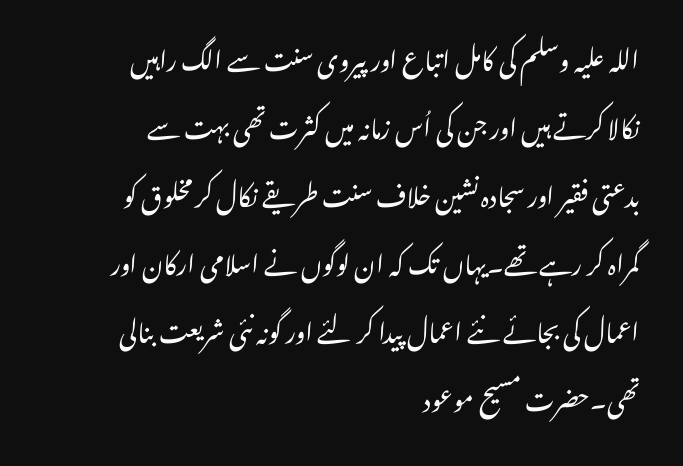اللہ علیہ وسلم کی کامل اتباع اور پیروی سنت سے الگ راہیں نکالا کرتے ہیں اور جن کی اُس زمانہ میں کثرت تھی بہت سے بدعتی فقیر اور سجادہ نشین خلاف سنت طریقے نکال کر مخلوق کو گمراہ کر رہے تھے۔یہاں تک کہ ان لوگوں نے اسلامی ارکان اور اعمال کی بجائے نئے اعمال پیدا کر لئے اور گونہ نئی شریعت بنالی تھی۔حضرت مسیح موعود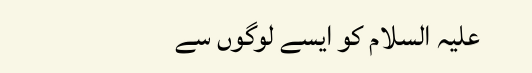علیہ السلام کو ایسے لوگوں سے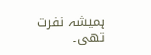ہمیشہ نفرت تھی۔